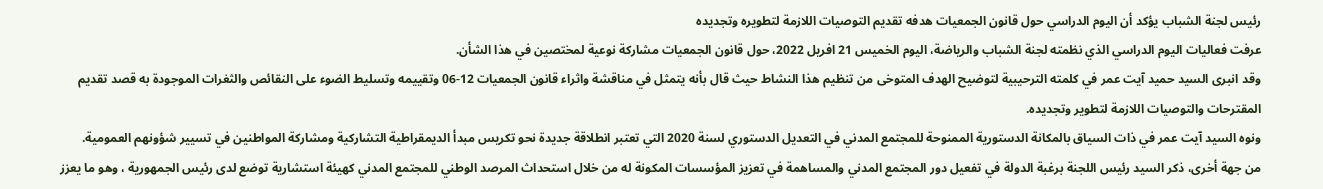رئيس لجنة الشباب يؤكد أن اليوم الدراسي حول قانون الجمعيات هدفه تقديم التوصيات اللازمة لتطويره وتجديده
عرفت فعاليات اليوم الدراسي الذي نظمته لجنة الشباب والرياضة، اليوم الخميس 21 افريل 2022، حول قانون الجمعيات مشاركة نوعية لمختصين في هذا الشأن.
وقد انبرى السيد حميد آيت عمر في كلمته الترحيبية لتوضيح الهدف المتوخى من تنظيم هذا النشاط حيث قال بأنه يتمثل في مناقشة واثراء قانون الجمعيات 12-06 وتقييمه وتسليط الضوء على النقائص والثغرات الموجودة به قصد تقديم المقترحات والتوصيات اللازمة لتطوير وتجديده.
ونوه السيد آيت عمر في ذات السياق بالمكانة الدستورية الممنوحة للمجتمع المدني في التعديل الدستوري لسنة 2020 التي تعتبر انطلاقة جديدة نحو تكريس مبدأ الديمقراطية التشاركية ومشاركة المواطنين في تسيير شؤونهم العمومية.
من جهة أخرى، ذكر السيد رئيس اللجنة برغبة الدولة في تفعيل دور المجتمع المدني والمساهمة في تعزيز المؤسسات المكونة له من خلال استحداث المرصد الوطني للمجتمع المدني كهيئة استشارية توضع لدى رئيس الجمهورية ، وهو ما يعزز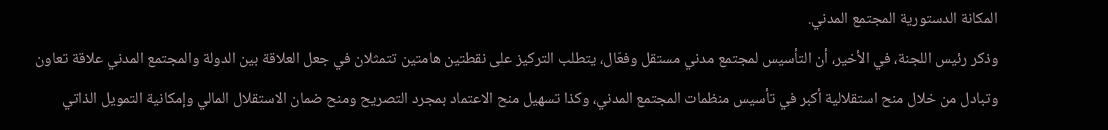المكانة الدستورية المجتمع المدني.
وذكر رئيس اللجنة، في الأخير، أن التأسيس لمجتمع مدني مستقل وفعّال، يتطلب التركيز على نقطتين هامتين تتمثلان في جعل العلاقة بين الدولة والمجتمع المدني علاقة تعاون وتبادل من خلال منح استقلالية أكبر في تأسيس منظمات المجتمع المدني، وكذا تسهيل منح الاعتماد بمجرد التصريح ومنح ضمان الاستقلال المالي وإمكانية التمويل الذاتي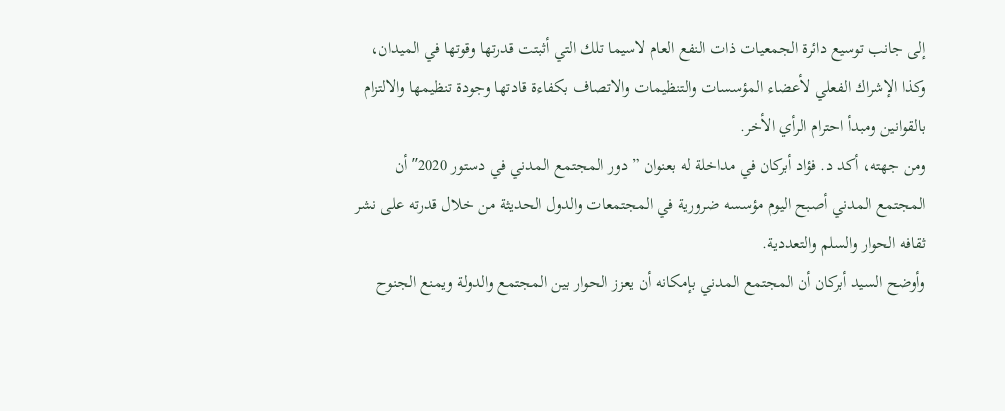إلى جانب توسيع دائرة الجمعيات ذات النفع العام لاسيما تلك التي أثبتت قدرتها وقوتها في الميدان، وكذا الإشراك الفعلي لأعضاء المؤسسات والتنظيمات والاتصاف بكفاءة قادتها وجودة تنظيمها والالتزام بالقوانين ومبدأ احترام الرأي الأخر.
ومن جهته، أكد د. فؤاد أبركان في مداخلة له بعنوان ” دور المجتمع المدني في دستور 2020″ أن المجتمع المدني أصبح اليوم مؤسسه ضرورية في المجتمعات والدول الحديثة من خلال قدرته على نشر ثقافه الحوار والسلم والتعددية.
وأوضح السيد أبركان أن المجتمع المدني بإمكانه أن يعزز الحوار بين المجتمع والدولة ويمنع الجنوح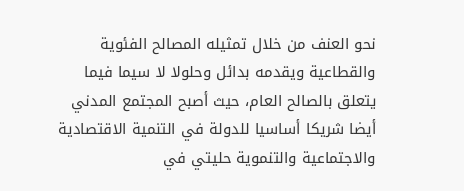نحو العنف من خلال تمثيله المصالح الفئوية والقطاعية ويقدمه بدائل وحلولا لا سيما فيما يتعلق بالصالح العام، حيث أصبح المجتمع المدني أيضا شريكا أساسيا للدولة في التنمية الاقتصادية والاجتماعية والتنموية حليتي في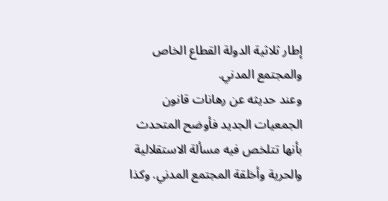إطار ثلاثية الدولة القطاع الخاص والمجتمع المدني.
وعند حديثه عن رهانات قانون الجمعيات الجديد فأوضح المتحدث بأنها تتلخص فيه مسألة الاستقلالية والحرية وأخلقة المجتمع المدني. وكذا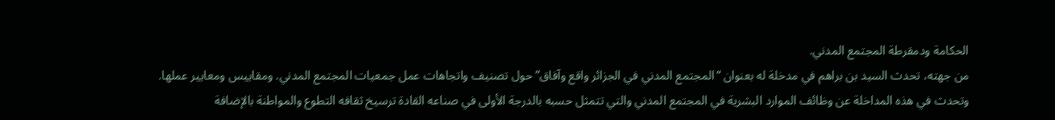الحكامة ودمقرطة المجتمع المدني.
من جهته، تحدث السيد بن براهم في مدخلة له بعنوان “المجتمع المدني في الجزائر واقع وآفاق”حول تصنيف واتجاهات عمل جمعيات المجتمع المدني. ومقاييس ومعايير عملها.
وتحدث في هذه المداخلة عن وظائف الموارد البشرية في المجتمع المدني والتي تتمثل حسبه بالدرجة الأولى في صناعه القادة ترسيخ ثقافه التطوع والمواطنة بالإضافة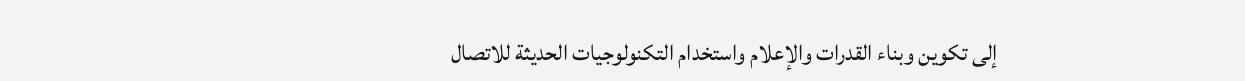إلى تكوين وبناء القدرات والإعلام واستخدام التكنولوجيات الحديثة للاتصال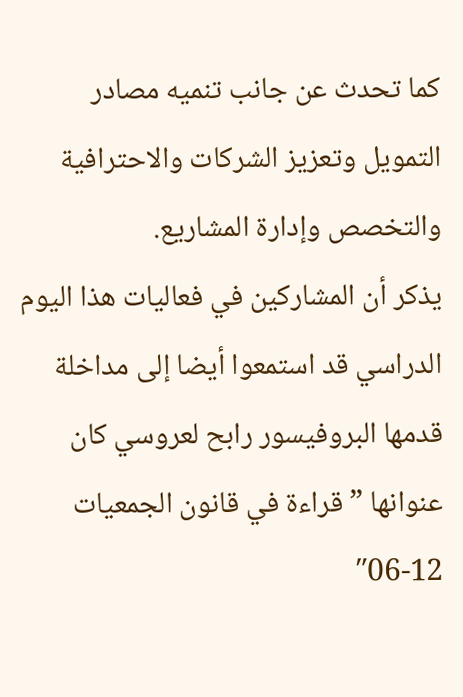كما تحدث عن جانب تنميه مصادر التمويل وتعزيز الشركات والاحترافية والتخصص وإدارة المشاريع.
يذكر أن المشاركين في فعاليات هذا اليوم الدراسي قد استمعوا أيضا إلى مداخلة قدمها البروفيسور رابح لعروسي كان عنوانها ” قراءة في قانون الجمعيات 12-06″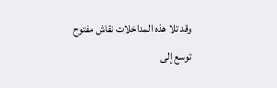وقد تلا هذه المداخلات نقاش مفتوح توسع إلى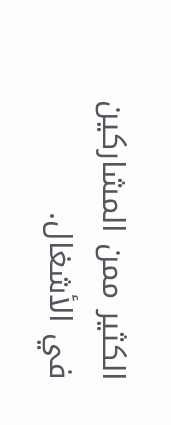الكثير ممن المشاركين في الأشغال.